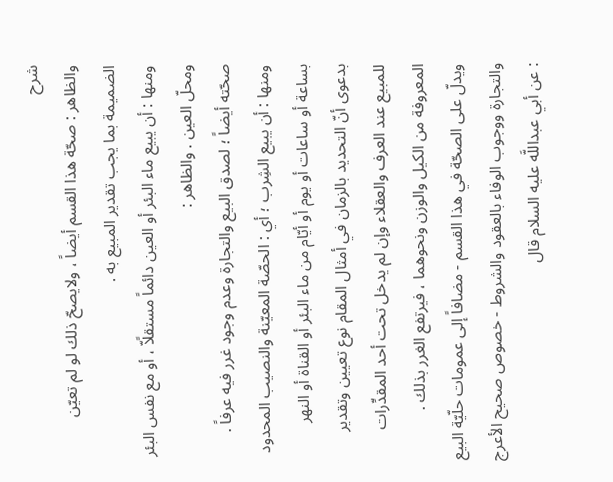شرح
والظاهر : صحّة هذا القسم أيضاً ، ولايصحّ ذلك لو لم تعيّن الضميمة بما يجب تقدير المبيع به .
ومنها : أن يبيع ماء البئر أو العين دائماً مستقلًاّ ، أو مع نفس البئر ومحلّ العين . والظاهر :
صحّته أيضاً ؛ لصدق البيع والتجارة وعدم وجود غرر فيه عرفاً .
ومنها : أن يبيع الشِرب ؛ أي : الحصّة المعيّنة والنصيب المحدود بساعة أو ساعات أو يوم أو أيّام من ماء البئر أو القناة أو النهر بدعوى أنّ التحديد بالزمان في أمثال المقام نوع تعيين وتقدير للمبيع عند العرف والعقلاء وإن لم يدخل تحت أحد المقدِّرات المعروفة من الكيل والوزن ونحوهما ، فيرتفع الغرر بذلك .
ويدلّ على الصحّة في هذا القسم - مضافاً إلى عمومات حلّيّة البيع والتجارة ووجوب الوفاء بالعقود والشروط - خصوص صحيح الأعرج : عن أبي عبداللَّه عليه السلام قال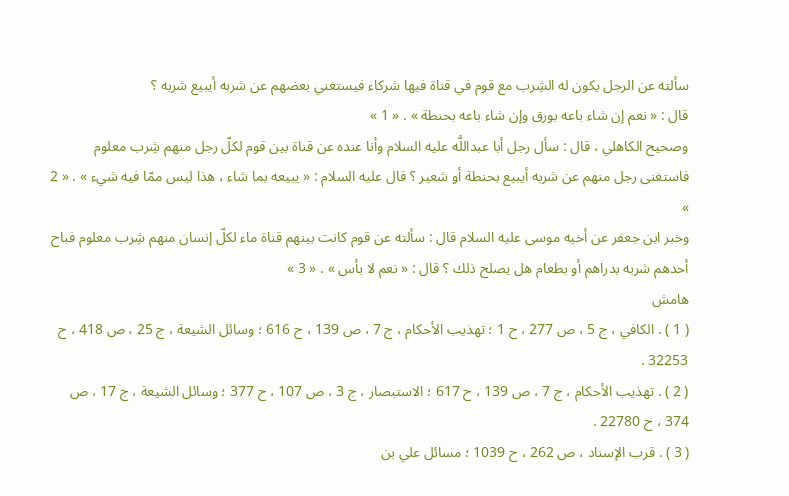سألته عن الرجل يكون له الشِرب مع قوم في قناة فيها شركاء فيستغني بعضهم عن شربه أيبيع شربه ؟
قال : « نعم إن شاء باعه بورق وإن شاء باعه بحنطة » . « 1 »
وصحيح الكاهلي ، قال : سأل رجل أبا عبداللَّه عليه السلام وأنا عنده عن قناة بين قوم لكلّ رجل منهم شِرب معلوم فاستغنى رجل منهم عن شربه أيبيع بحنطة أو شعير ؟ قال عليه السلام : « يبيعه بما شاء ، هذا ليس ممّا فيه شيء » . « 2 »
وخبر ابن جعفر عن أخيه موسى عليه السلام قال : سألته عن قوم كانت بينهم قناة ماء لكلّ إنسان منهم شِرب معلوم فباح أحدهم شربه بدراهم أو بطعام هل يصلح ذلك ؟ قال : « نعم لا بأس » . « 3 »
هامش
( 1 ) . الكافي ، ج 5 ، ص 277 ، ح 1 ؛ تهذيب الأحكام ، ج 7 ، ص 139 ، ح 616 ؛ وسائل الشيعة ، ج 25 ، ص 418 ، ح 32253 .
( 2 ) . تهذيب الأحكام ، ج 7 ، ص 139 ، ح 617 ؛ الاستبصار ، ج 3 ، ص 107 ، ح 377 ؛ وسائل الشيعة ، ج 17 ، ص 374 ، ح 22780 .
( 3 ) . قرب الإسناد ، ص 262 ، ح 1039 ؛ مسائل علي بن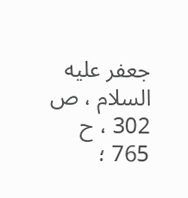جعفر عليه السلام ، ص 302 ، ح 765 ؛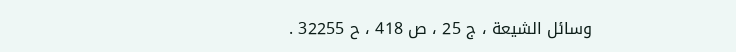وسائل الشيعة ، ج 25 ، ص 418 ، ح 32255 .